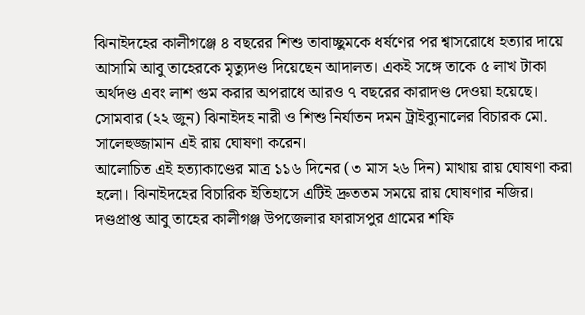ঝিনাইদহের কালীগঞ্জে ৪ বছরের শিশু তাবাচ্ছুমকে ধর্ষণের পর শ্বাসরোধে হত্যার দায়ে আসামি আবু তাহেরকে মৃত্যুদণ্ড দিয়েছেন আদালত। একই সঙ্গে তাকে ৫ লাখ টাকা অর্থদণ্ড এবং লাশ গুম করার অপরাধে আরও ৭ বছরের কারাদণ্ড দেওয়া হয়েছে। সোমবার (২২ জুন) ঝিনাইদহ নারী ও শিশু নির্যাতন দমন ট্রাইব্যুনালের বিচারক মো. সালেহুজ্জামান এই রায় ঘোষণা করেন।
আলোচিত এই হত্যাকাণ্ডের মাত্র ১১৬ দিনের (৩ মাস ২৬ দিন) মাথায় রায় ঘোষণা করা হলো। ঝিনাইদহের বিচারিক ইতিহাসে এটিই দ্রুততম সময়ে রায় ঘোষণার নজির। দণ্ডপ্রাপ্ত আবু তাহের কালীগঞ্জ উপজেলার ফারাসপুর গ্রামের শফি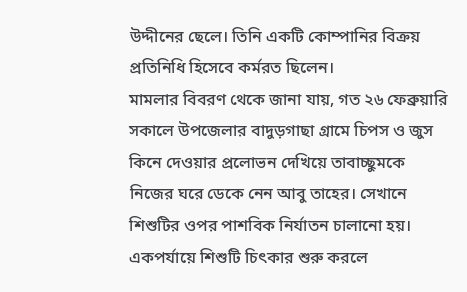উদ্দীনের ছেলে। তিনি একটি কোম্পানির বিক্রয় প্রতিনিধি হিসেবে কর্মরত ছিলেন।
মামলার বিবরণ থেকে জানা যায়, গত ২৬ ফেব্রুয়ারি সকালে উপজেলার বাদুড়গাছা গ্রামে চিপস ও জুস কিনে দেওয়ার প্রলোভন দেখিয়ে তাবাচ্ছুমকে নিজের ঘরে ডেকে নেন আবু তাহের। সেখানে শিশুটির ওপর পাশবিক নির্যাতন চালানো হয়। একপর্যায়ে শিশুটি চিৎকার শুরু করলে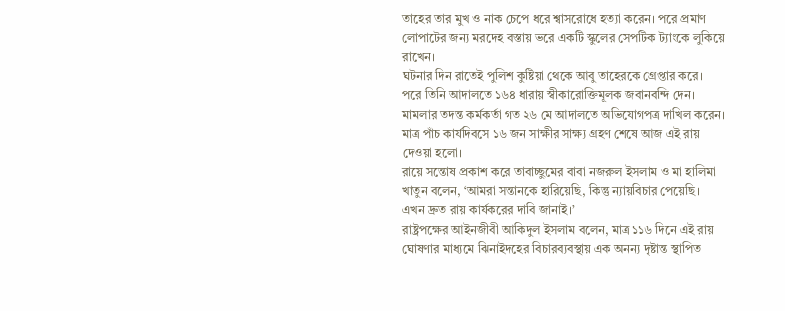তাহের তার মুখ ও নাক চেপে ধরে শ্বাসরোধে হত্যা করেন। পরে প্রমাণ লোপাটের জন্য মরদেহ বস্তায় ভরে একটি স্কুলের সেপটিক ট্যাংকে লুকিয়ে রাখেন।
ঘটনার দিন রাতেই পুলিশ কুষ্টিয়া থেকে আবু তাহেরকে গ্রেপ্তার করে। পরে তিনি আদালতে ১৬৪ ধারায় স্বীকারোক্তিমূলক জবানবন্দি দেন। মামলার তদন্ত কর্মকর্তা গত ২৬ মে আদালতে অভিযোগপত্র দাখিল করেন। মাত্র পাঁচ কার্যদিবসে ১৬ জন সাক্ষীর সাক্ষ্য গ্রহণ শেষে আজ এই রায় দেওয়া হলো।
রায়ে সন্তোষ প্রকাশ করে তাবাচ্ছুমের বাবা নজরুল ইসলাম ও মা হালিমা খাতুন বলেন, ‘আমরা সন্তানকে হারিয়েছি, কিন্তু ন্যায়বিচার পেয়েছি। এখন দ্রুত রায় কার্যকরের দাবি জানাই।’
রাষ্ট্রপক্ষের আইনজীবী আকিদুল ইসলাম বলেন, মাত্র ১১৬ দিনে এই রায় ঘোষণার মাধ্যমে ঝিনাইদহের বিচারব্যবস্থায় এক অনন্য দৃষ্টান্ত স্থাপিত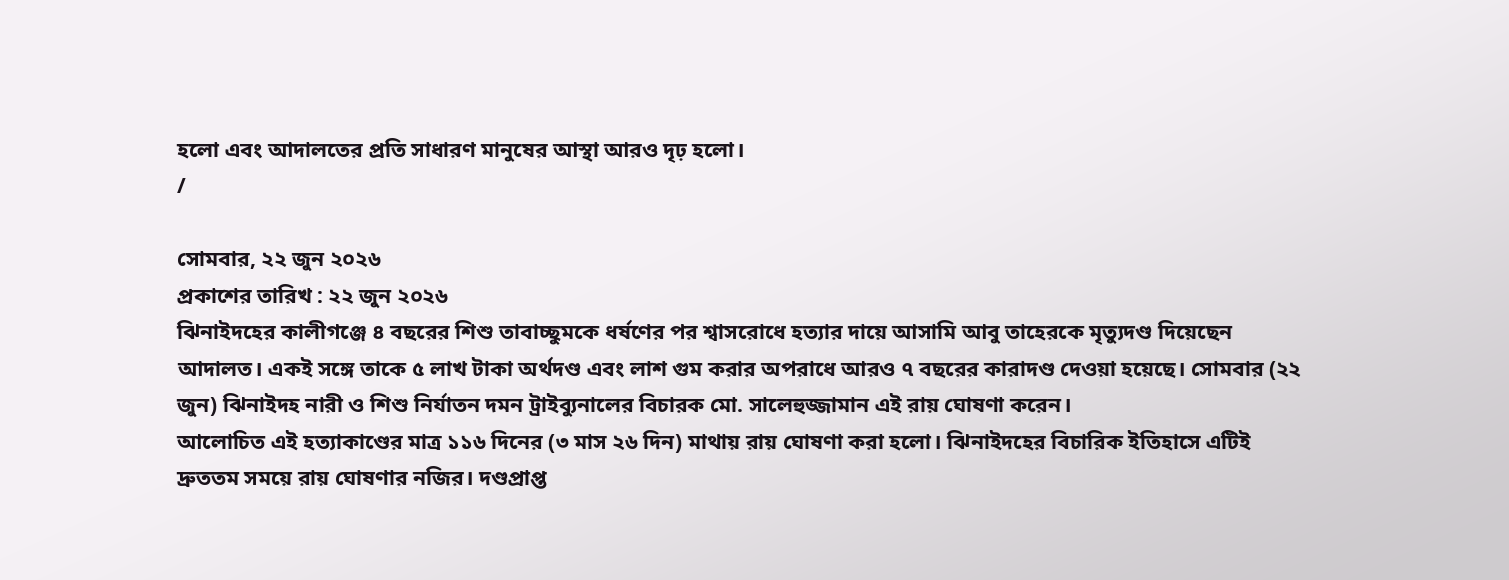হলো এবং আদালতের প্রতি সাধারণ মানুষের আস্থা আরও দৃঢ় হলো।
/

সোমবার, ২২ জুন ২০২৬
প্রকাশের তারিখ : ২২ জুন ২০২৬
ঝিনাইদহের কালীগঞ্জে ৪ বছরের শিশু তাবাচ্ছুমকে ধর্ষণের পর শ্বাসরোধে হত্যার দায়ে আসামি আবু তাহেরকে মৃত্যুদণ্ড দিয়েছেন আদালত। একই সঙ্গে তাকে ৫ লাখ টাকা অর্থদণ্ড এবং লাশ গুম করার অপরাধে আরও ৭ বছরের কারাদণ্ড দেওয়া হয়েছে। সোমবার (২২ জুন) ঝিনাইদহ নারী ও শিশু নির্যাতন দমন ট্রাইব্যুনালের বিচারক মো. সালেহুজ্জামান এই রায় ঘোষণা করেন।
আলোচিত এই হত্যাকাণ্ডের মাত্র ১১৬ দিনের (৩ মাস ২৬ দিন) মাথায় রায় ঘোষণা করা হলো। ঝিনাইদহের বিচারিক ইতিহাসে এটিই দ্রুততম সময়ে রায় ঘোষণার নজির। দণ্ডপ্রাপ্ত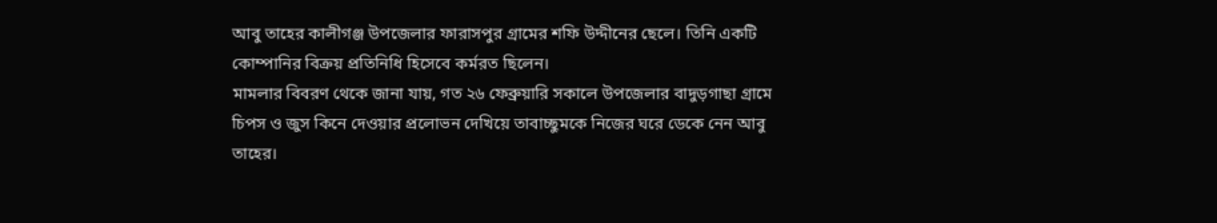আবু তাহের কালীগঞ্জ উপজেলার ফারাসপুর গ্রামের শফি উদ্দীনের ছেলে। তিনি একটি কোম্পানির বিক্রয় প্রতিনিধি হিসেবে কর্মরত ছিলেন।
মামলার বিবরণ থেকে জানা যায়, গত ২৬ ফেব্রুয়ারি সকালে উপজেলার বাদুড়গাছা গ্রামে চিপস ও জুস কিনে দেওয়ার প্রলোভন দেখিয়ে তাবাচ্ছুমকে নিজের ঘরে ডেকে নেন আবু তাহের।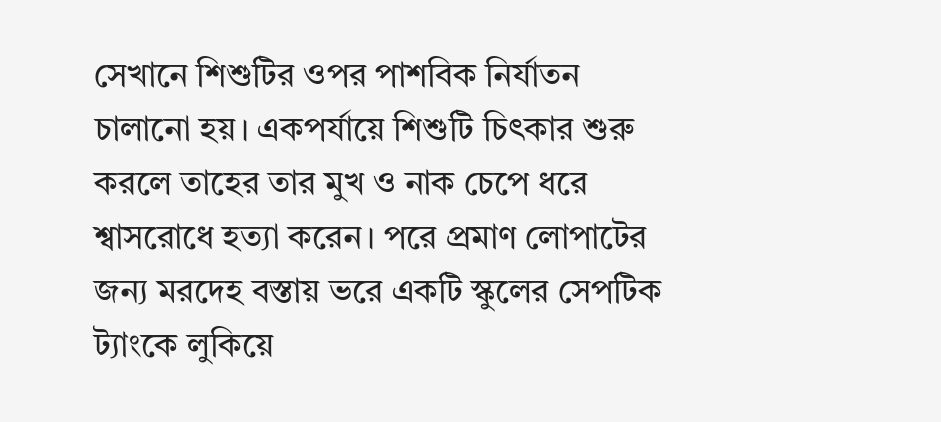সেখানে শিশুটির ওপর পাশবিক নির্যাতন চালানো হয়। একপর্যায়ে শিশুটি চিৎকার শুরু করলে তাহের তার মুখ ও নাক চেপে ধরে শ্বাসরোধে হত্যা করেন। পরে প্রমাণ লোপাটের জন্য মরদেহ বস্তায় ভরে একটি স্কুলের সেপটিক ট্যাংকে লুকিয়ে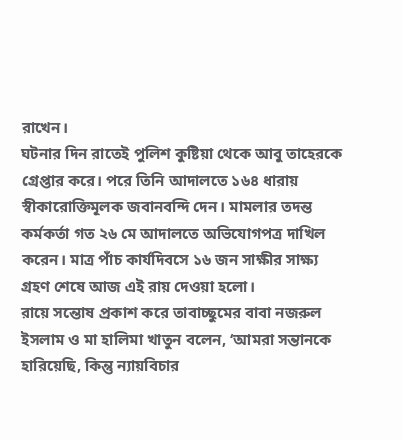রাখেন।
ঘটনার দিন রাতেই পুলিশ কুষ্টিয়া থেকে আবু তাহেরকে গ্রেপ্তার করে। পরে তিনি আদালতে ১৬৪ ধারায় স্বীকারোক্তিমূলক জবানবন্দি দেন। মামলার তদন্ত কর্মকর্তা গত ২৬ মে আদালতে অভিযোগপত্র দাখিল করেন। মাত্র পাঁচ কার্যদিবসে ১৬ জন সাক্ষীর সাক্ষ্য গ্রহণ শেষে আজ এই রায় দেওয়া হলো।
রায়ে সন্তোষ প্রকাশ করে তাবাচ্ছুমের বাবা নজরুল ইসলাম ও মা হালিমা খাতুন বলেন, ‘আমরা সন্তানকে হারিয়েছি, কিন্তু ন্যায়বিচার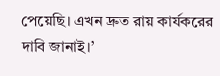পেয়েছি। এখন দ্রুত রায় কার্যকরের দাবি জানাই।’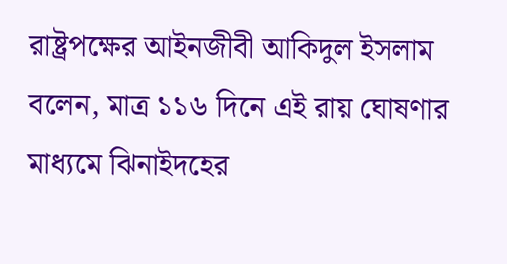রাষ্ট্রপক্ষের আইনজীবী আকিদুল ইসলাম বলেন, মাত্র ১১৬ দিনে এই রায় ঘোষণার মাধ্যমে ঝিনাইদহের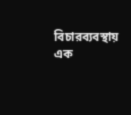বিচারব্যবস্থায় এক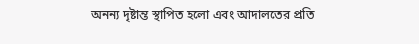অনন্য দৃষ্টান্ত স্থাপিত হলো এবং আদালতের প্রতি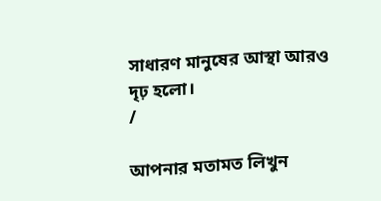সাধারণ মানুষের আস্থা আরও দৃঢ় হলো।
/

আপনার মতামত লিখুন